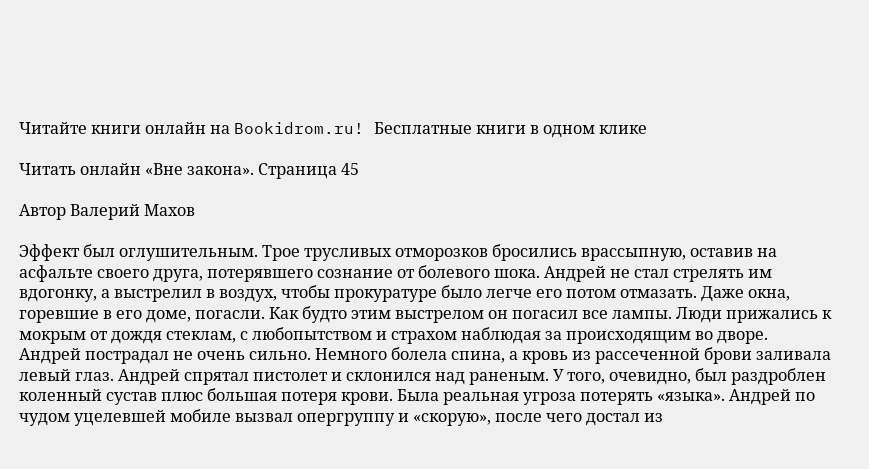Читайте книги онлайн на Bookidrom.ru! Бесплатные книги в одном клике

Читать онлайн «Вне закона». Страница 45

Автор Валерий Махов

Эффект был оглушительным. Трое трусливых отморозков бросились врассыпную, оставив на асфальте своего друга, потерявшего сознание от болевого шока. Андрей не стал стрелять им вдогонку, а выстрелил в воздух, чтобы прокуратуре было легче его потом отмазать. Даже окна, горевшие в его доме, погасли. Как будто этим выстрелом он погасил все лампы. Люди прижались к мокрым от дождя стеклам, с любопытством и страхом наблюдая за происходящим во дворе. Андрей пострадал не очень сильно. Немного болела спина, а кровь из рассеченной брови заливала левый глаз. Андрей спрятал пистолет и склонился над раненым. У того, очевидно, был раздроблен коленный сустав плюс большая потеря крови. Была реальная угроза потерять «языка». Андрей по чудом уцелевшей мобиле вызвал опергруппу и «скорую», после чего достал из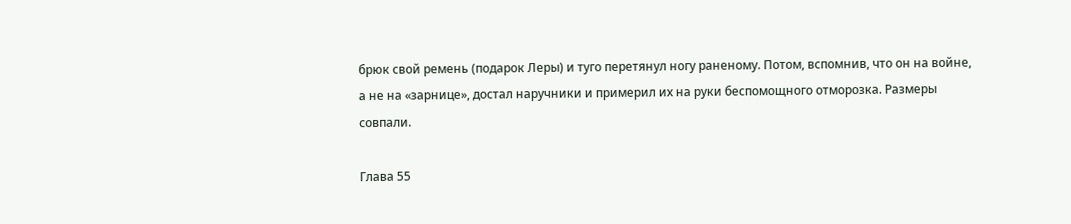брюк свой ремень (подарок Леры) и туго перетянул ногу раненому. Потом, вспомнив, что он на войне, а не на «зарнице», достал наручники и примерил их на руки беспомощного отморозка. Размеры совпали.

Глава 55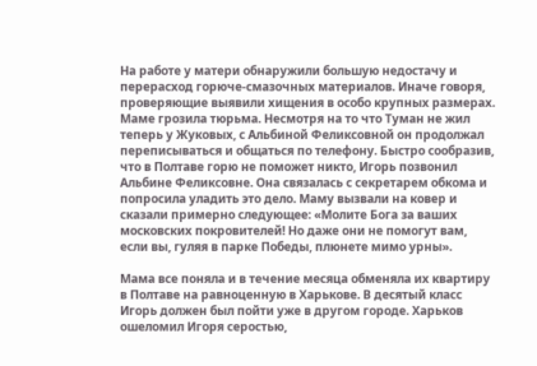На работе у матери обнаружили большую недостачу и перерасход горюче-смазочных материалов. Иначе говоря, проверяющие выявили хищения в особо крупных размерах. Маме грозила тюрьма. Несмотря на то что Туман не жил теперь у Жуковых, с Альбиной Феликсовной он продолжал переписываться и общаться по телефону. Быстро сообразив, что в Полтаве горю не поможет никто, Игорь позвонил Альбине Феликсовне. Она связалась с секретарем обкома и попросила уладить это дело. Маму вызвали на ковер и сказали примерно следующее: «Молите Бога за ваших московских покровителей! Но даже они не помогут вам, если вы, гуляя в парке Победы, плюнете мимо урны».

Мама все поняла и в течение месяца обменяла их квартиру в Полтаве на равноценную в Харькове. В десятый класс Игорь должен был пойти уже в другом городе. Харьков ошеломил Игоря серостью,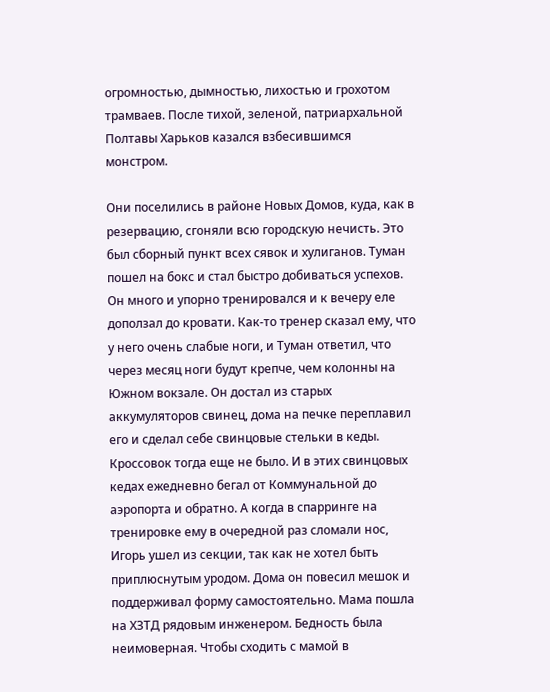огромностью, дымностью, лихостью и грохотом трамваев. После тихой, зеленой, патриархальной Полтавы Харьков казался взбесившимся монстром.

Они поселились в районе Новых Домов, куда, как в резервацию, сгоняли всю городскую нечисть. Это был сборный пункт всех сявок и хулиганов. Туман пошел на бокс и стал быстро добиваться успехов. Он много и упорно тренировался и к вечеру еле доползал до кровати. Как-то тренер сказал ему, что у него очень слабые ноги, и Туман ответил, что через месяц ноги будут крепче, чем колонны на Южном вокзале. Он достал из старых аккумуляторов свинец, дома на печке переплавил его и сделал себе свинцовые стельки в кеды. Кроссовок тогда еще не было. И в этих свинцовых кедах ежедневно бегал от Коммунальной до аэропорта и обратно. А когда в спарринге на тренировке ему в очередной раз сломали нос, Игорь ушел из секции, так как не хотел быть приплюснутым уродом. Дома он повесил мешок и поддерживал форму самостоятельно. Мама пошла на ХЗТД рядовым инженером. Бедность была неимоверная. Чтобы сходить с мамой в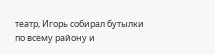театр, Игорь собирал бутылки по всему району и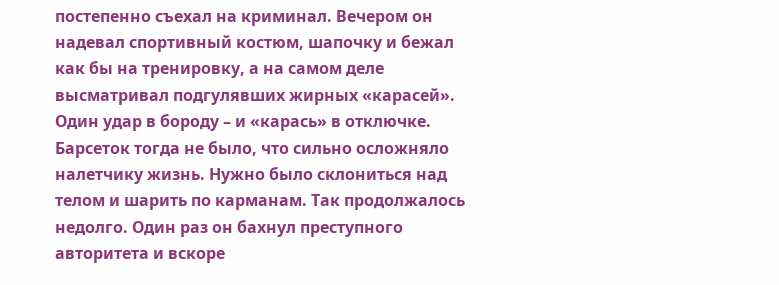постепенно съехал на криминал. Вечером он надевал спортивный костюм, шапочку и бежал как бы на тренировку, а на самом деле высматривал подгулявших жирных «карасей». Один удар в бороду – и «карась» в отключке. Барсеток тогда не было, что сильно осложняло налетчику жизнь. Нужно было склониться над телом и шарить по карманам. Так продолжалось недолго. Один раз он бахнул преступного авторитета и вскоре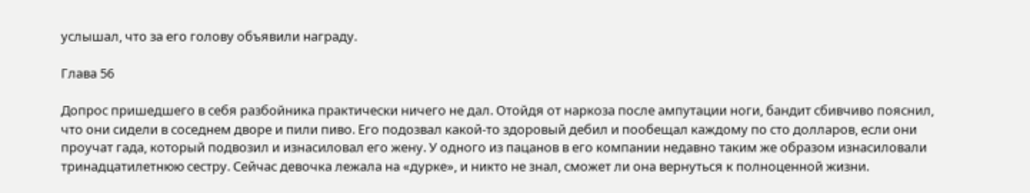услышал, что за его голову объявили награду.

Глава 56

Допрос пришедшего в себя разбойника практически ничего не дал. Отойдя от наркоза после ампутации ноги, бандит сбивчиво пояснил, что они сидели в соседнем дворе и пили пиво. Его подозвал какой-то здоровый дебил и пообещал каждому по сто долларов, если они проучат гада, который подвозил и изнасиловал его жену. У одного из пацанов в его компании недавно таким же образом изнасиловали тринадцатилетнюю сестру. Сейчас девочка лежала на «дурке», и никто не знал, сможет ли она вернуться к полноценной жизни.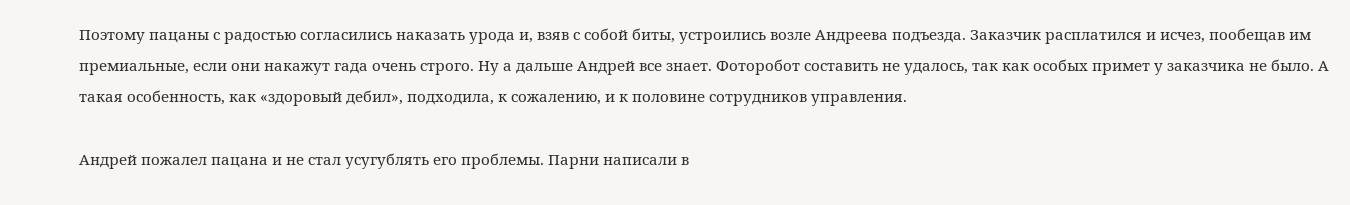Поэтому пацаны с радостью согласились наказать урода и, взяв с собой биты, устроились возле Андреева подъезда. Заказчик расплатился и исчез, пообещав им премиальные, если они накажут гада очень строго. Ну а дальше Андрей все знает. Фоторобот составить не удалось, так как особых примет у заказчика не было. А такая особенность, как «здоровый дебил», подходила, к сожалению, и к половине сотрудников управления.

Андрей пожалел пацана и не стал усугублять его проблемы. Парни написали в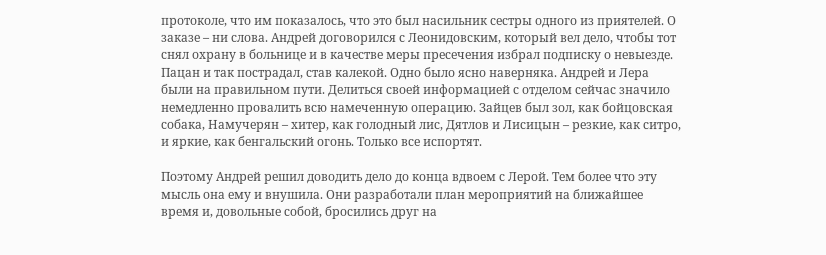протоколе, что им показалось, что это был насильник сестры одного из приятелей. О заказе – ни слова. Андрей договорился с Леонидовским, который вел дело, чтобы тот снял охрану в больнице и в качестве меры пресечения избрал подписку о невыезде. Пацан и так пострадал, став калекой. Одно было ясно наверняка. Андрей и Лера были на правильном пути. Делиться своей информацией с отделом сейчас значило немедленно провалить всю намеченную операцию. Зайцев был зол, как бойцовская собака, Намучерян – хитер, как голодный лис, Дятлов и Лисицын – резкие, как ситро, и яркие, как бенгальский огонь. Только все испортят.

Поэтому Андрей решил доводить дело до конца вдвоем с Лерой. Тем более что эту мысль она ему и внушила. Они разработали план мероприятий на ближайшее время и, довольные собой, бросились друг на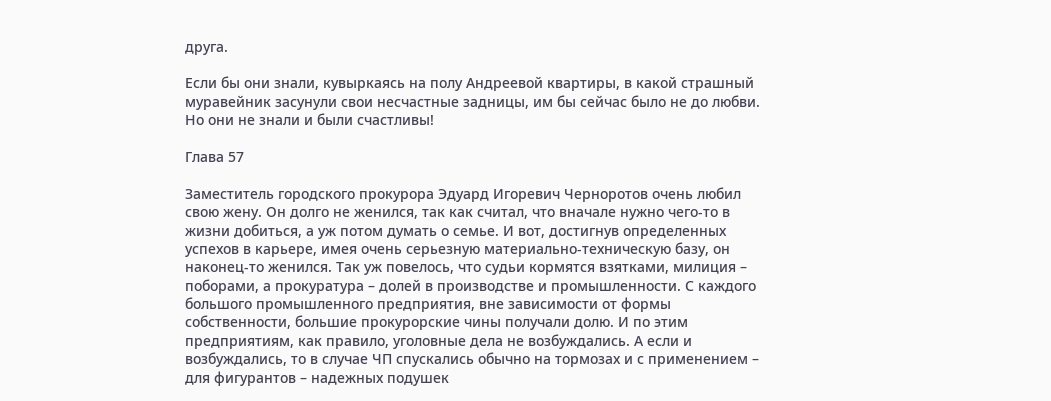друга.

Если бы они знали, кувыркаясь на полу Андреевой квартиры, в какой страшный муравейник засунули свои несчастные задницы, им бы сейчас было не до любви. Но они не знали и были счастливы!

Глава 57

Заместитель городского прокурора Эдуард Игоревич Черноротов очень любил свою жену. Он долго не женился, так как считал, что вначале нужно чего-то в жизни добиться, а уж потом думать о семье. И вот, достигнув определенных успехов в карьере, имея очень серьезную материально-техническую базу, он наконец-то женился. Так уж повелось, что судьи кормятся взятками, милиция – поборами, а прокуратура – долей в производстве и промышленности. С каждого большого промышленного предприятия, вне зависимости от формы собственности, большие прокурорские чины получали долю. И по этим предприятиям, как правило, уголовные дела не возбуждались. А если и возбуждались, то в случае ЧП спускались обычно на тормозах и с применением – для фигурантов – надежных подушек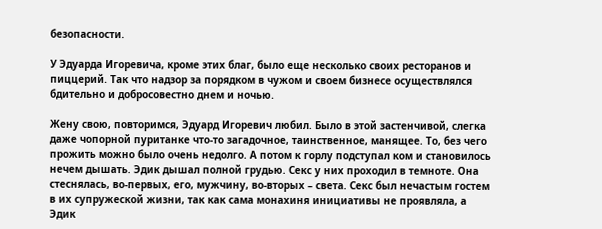безопасности.

У Эдуарда Игоревича, кроме этих благ, было еще несколько своих ресторанов и пиццерий. Так что надзор за порядком в чужом и своем бизнесе осуществлялся бдительно и добросовестно днем и ночью.

Жену свою, повторимся, Эдуард Игоревич любил. Было в этой застенчивой, слегка даже чопорной пуританке что-то загадочное, таинственное, манящее. То, без чего прожить можно было очень недолго. А потом к горлу подступал ком и становилось нечем дышать. Эдик дышал полной грудью. Секс у них проходил в темноте. Она стеснялась, во-первых, его, мужчину, во-вторых – света. Секс был нечастым гостем в их супружеской жизни, так как сама монахиня инициативы не проявляла, а Эдик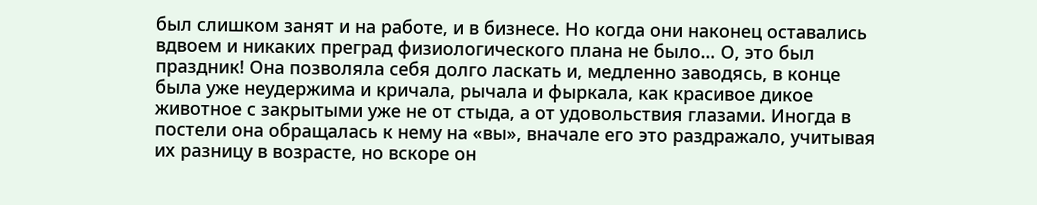был слишком занят и на работе, и в бизнесе. Но когда они наконец оставались вдвоем и никаких преград физиологического плана не было… О, это был праздник! Она позволяла себя долго ласкать и, медленно заводясь, в конце была уже неудержима и кричала, рычала и фыркала, как красивое дикое животное с закрытыми уже не от стыда, а от удовольствия глазами. Иногда в постели она обращалась к нему на «вы», вначале его это раздражало, учитывая их разницу в возрасте, но вскоре он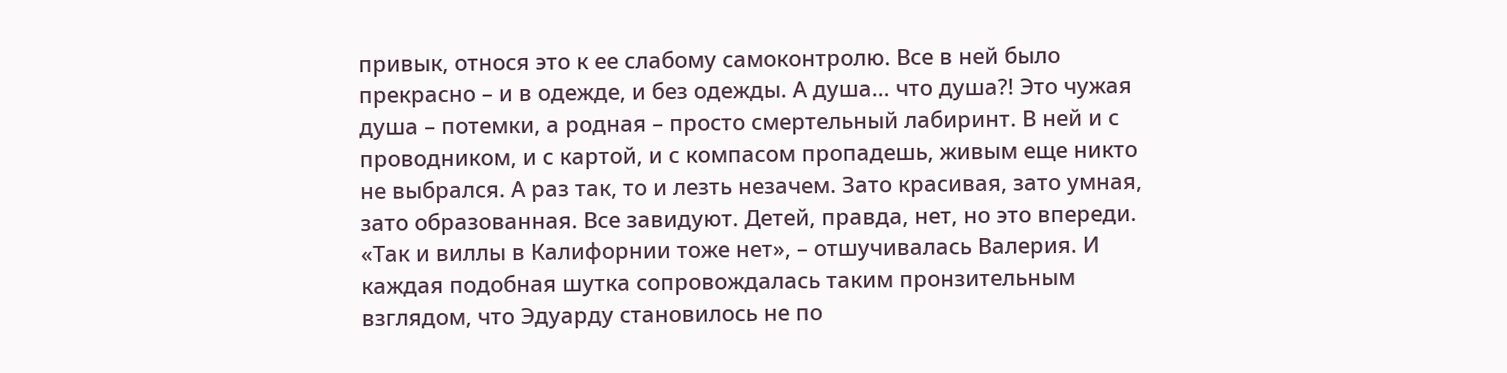привык, относя это к ее слабому самоконтролю. Все в ней было прекрасно – и в одежде, и без одежды. А душа… что душа?! Это чужая душа – потемки, а родная – просто смертельный лабиринт. В ней и с проводником, и с картой, и с компасом пропадешь, живым еще никто не выбрался. А раз так, то и лезть незачем. Зато красивая, зато умная, зато образованная. Все завидуют. Детей, правда, нет, но это впереди. «Так и виллы в Калифорнии тоже нет», – отшучивалась Валерия. И каждая подобная шутка сопровождалась таким пронзительным взглядом, что Эдуарду становилось не по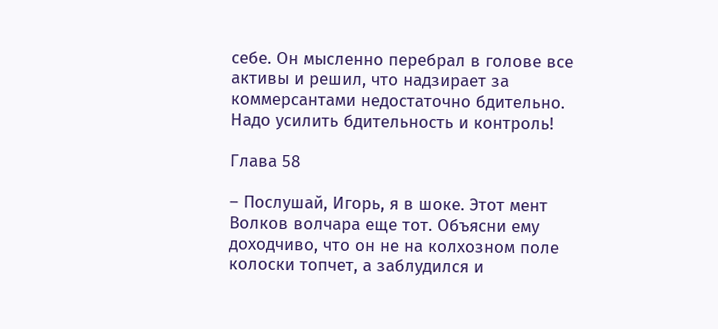себе. Он мысленно перебрал в голове все активы и решил, что надзирает за коммерсантами недостаточно бдительно. Надо усилить бдительность и контроль!

Глава 58

– Послушай, Игорь, я в шоке. Этот мент Волков волчара еще тот. Объясни ему доходчиво, что он не на колхозном поле колоски топчет, а заблудился и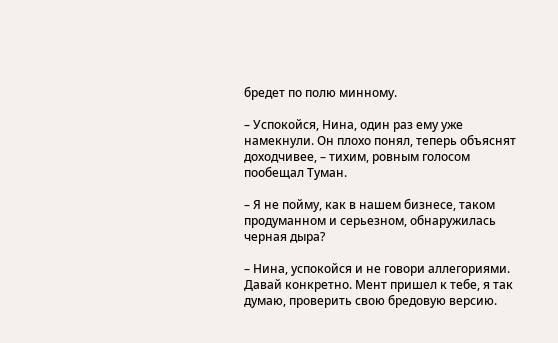бредет по полю минному.

– Успокойся, Нина, один раз ему уже намекнули. Он плохо понял, теперь объяснят доходчивее, – тихим, ровным голосом пообещал Туман.

– Я не пойму, как в нашем бизнесе, таком продуманном и серьезном, обнаружилась черная дыра?

– Нина, успокойся и не говори аллегориями. Давай конкретно. Мент пришел к тебе, я так думаю, проверить свою бредовую версию.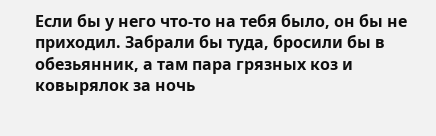Если бы у него что-то на тебя было, он бы не приходил. Забрали бы туда, бросили бы в обезьянник, а там пара грязных коз и ковырялок за ночь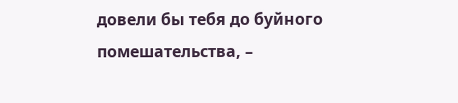довели бы тебя до буйного помешательства, –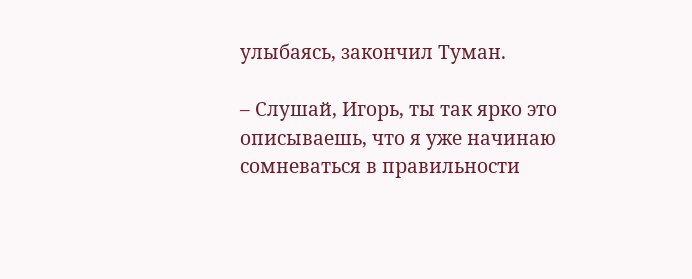улыбаясь, закончил Туман.

– Слушай, Игорь, ты так ярко это описываешь, что я уже начинаю сомневаться в правильности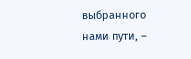выбранного нами пути, –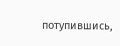потупившись,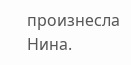произнесла Нина.